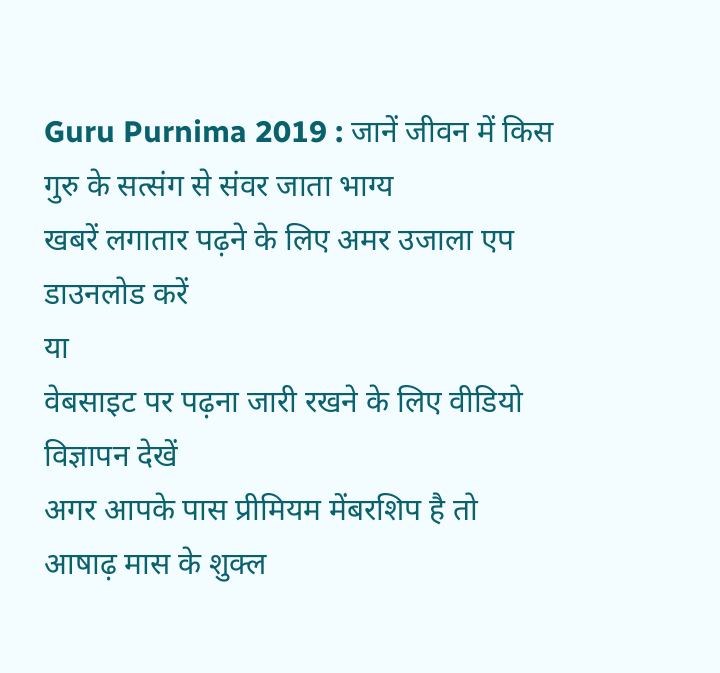Guru Purnima 2019 : जानें जीवन में किस गुरु के सत्संग से संवर जाता भाग्य
खबरें लगातार पढ़ने के लिए अमर उजाला एप डाउनलोड करें
या
वेबसाइट पर पढ़ना जारी रखने के लिए वीडियो विज्ञापन देखें
अगर आपके पास प्रीमियम मेंबरशिप है तो
आषाढ़ मास के शुक्ल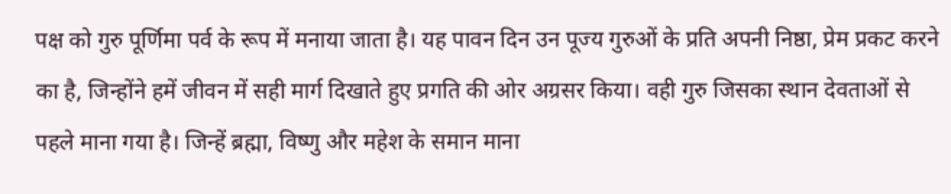पक्ष को गुरु पूर्णिमा पर्व के रूप में मनाया जाता है। यह पावन दिन उन पूज्य गुरुओं के प्रति अपनी निष्ठा, प्रेम प्रकट करने का है, जिन्होंने हमें जीवन में सही मार्ग दिखाते हुए प्रगति की ओर अग्रसर किया। वही गुरु जिसका स्थान देवताओं से पहले माना गया है। जिन्हें ब्रह्मा, विष्णु और महेश के समान माना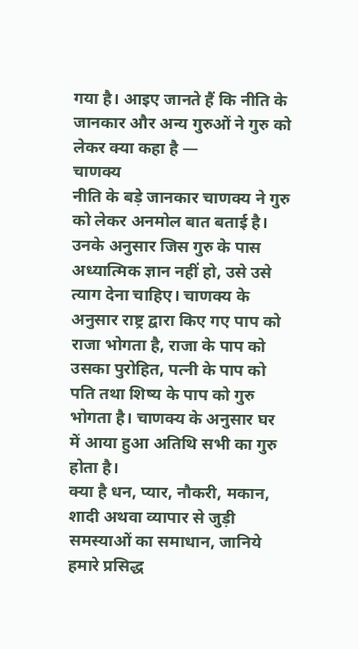गया है। आइए जानते हैं कि नीति के जानकार और अन्य गुरुओं ने गुरु को लेकर क्या कहा है —
चाणक्य
नीति के बड़े जानकार चाणक्य ने गुरु को लेकर अनमोल बात बताई है। उनके अनुसार जिस गुरु के पास अध्यात्मिक ज्ञान नहीं हो, उसे उसे त्याग देना चाहिए। चाणक्य के अनुसार राष्ट्र द्वारा किए गए पाप को राजा भोगता है, राजा के पाप को उसका पुरोहित, पत्नी के पाप को पति तथा शिष्य के पाप को गुरु भोगता है। चाणक्य के अनुसार घर में आया हुआ अतिथि सभी का गुरु होता है।
क्या है धन, प्यार, नौकरी, मकान, शादी अथवा व्यापार से जुड़ी समस्याओं का समाधान, जानिये हमारे प्रसिद्ध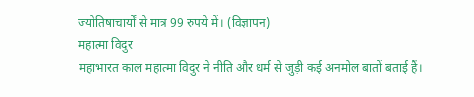ज्योतिषाचार्यों से मात्र 99 रुपये में। (विज्ञापन)
महात्मा विदुर
महाभारत काल महात्मा विदुर ने नीति और धर्म से जुड़ी कई अनमोल बातों बताई हैं।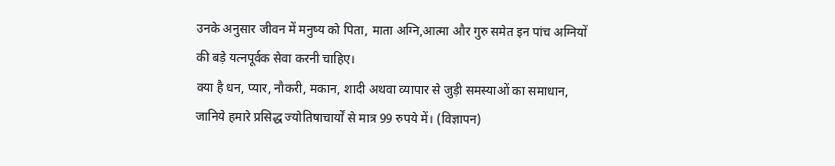उनके अनुसार जीवन में मनुष्य को पिता, माता अग्नि,आत्मा और गुरु समेत इन पांच अग्नियों की बड़े यत्नपूर्वक सेवा करनी चाहिए।
क्या है धन, प्यार, नौकरी, मकान, शादी अथवा व्यापार से जुड़ी समस्याओं का समाधान, जानिये हमारे प्रसिद्ध ज्योतिषाचार्यों से मात्र 99 रुपये में। (विज्ञापन)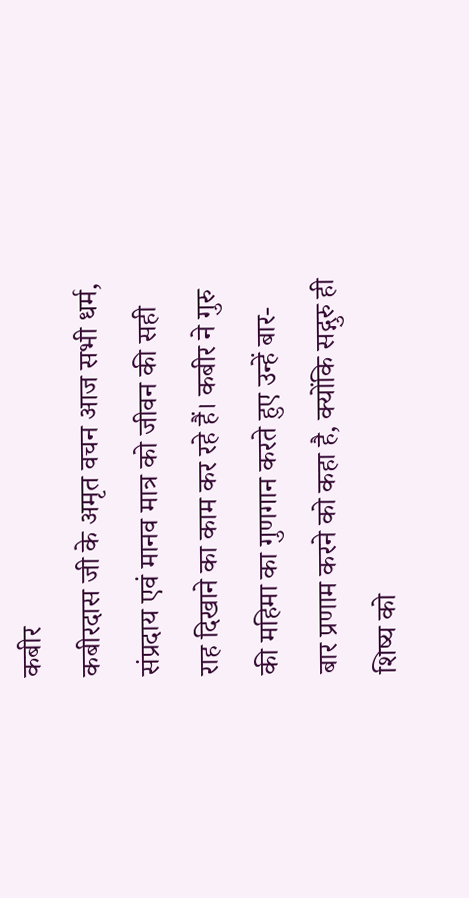कबीर
कबीरदास जी के अमृत वचन आज सभी धर्म, संप्रदाय एवं मानव मात्र को जीवन की सही राह दिखाने का काम कर रहे हैं। कबीर ने गुरु की महिमा का गुणगान करते हुए उन्हें बार-बार प्रणाम करने को कहा है, क्योंकि सद्गुरु ही शिष्य को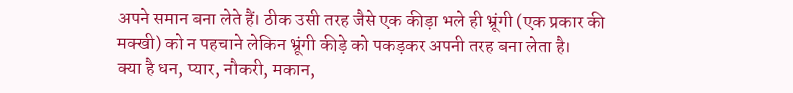अपने समान बना लेते हैं। ठीक उसी तरह जैसे एक कीड़ा भले ही भ्रूंगी (एक प्रकार की मक्खी) को न पहचाने लेकिन भ्रूंगी कीड़े को पकड़कर अपनी तरह बना लेता है।
क्या है धन, प्यार, नौकरी, मकान,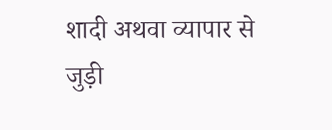शादी अथवा व्यापार से जुड़ी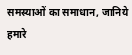समस्याओं का समाधान, जानिये हमारे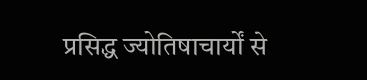प्रसिद्ध ज्योतिषाचार्यों से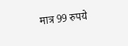मात्र 99 रुपये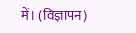में। (विज्ञापन)